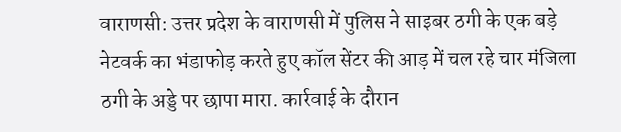वाराणसी: उत्तर प्रदेश के वाराणसी में पुलिस ने साइबर ठगी के एक बड़े नेटवर्क का भंडाफोड़ करते हुए कॉल सेंटर की आड़ में चल रहे चार मंजिला ठगी के अड्डे पर छापा मारा. कार्रवाई के दौरान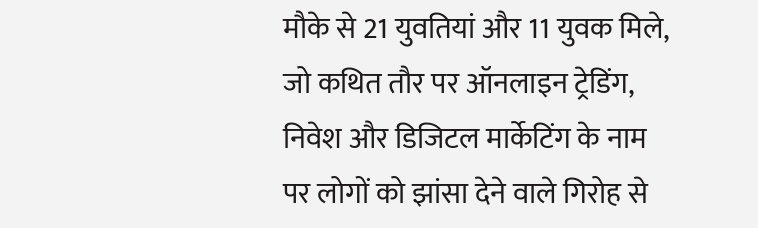मौके से 21 युवतियां और 11 युवक मिले, जो कथित तौर पर ऑनलाइन ट्रेडिंग, निवेश और डिजिटल मार्केटिंग के नाम पर लोगों को झांसा देने वाले गिरोह से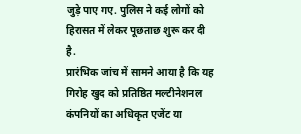जुड़े पाए गए. पुलिस ने कई लोगों को हिरासत में लेकर पूछताछ शुरू कर दी है.
प्रारंभिक जांच में सामने आया है कि यह गिरोह खुद को प्रतिष्ठित मल्टीनेशनल कंपनियों का अधिकृत एजेंट या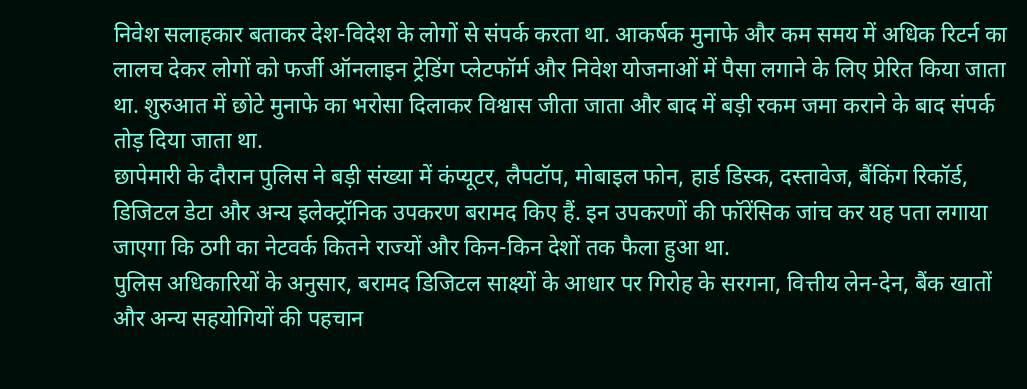निवेश सलाहकार बताकर देश-विदेश के लोगों से संपर्क करता था. आकर्षक मुनाफे और कम समय में अधिक रिटर्न का लालच देकर लोगों को फर्जी ऑनलाइन ट्रेडिंग प्लेटफॉर्म और निवेश योजनाओं में पैसा लगाने के लिए प्रेरित किया जाता था. शुरुआत में छोटे मुनाफे का भरोसा दिलाकर विश्वास जीता जाता और बाद में बड़ी रकम जमा कराने के बाद संपर्क तोड़ दिया जाता था.
छापेमारी के दौरान पुलिस ने बड़ी संख्या में कंप्यूटर, लैपटॉप, मोबाइल फोन, हार्ड डिस्क, दस्तावेज, बैंकिंग रिकॉर्ड, डिजिटल डेटा और अन्य इलेक्ट्रॉनिक उपकरण बरामद किए हैं. इन उपकरणों की फॉरेंसिक जांच कर यह पता लगाया जाएगा कि ठगी का नेटवर्क कितने राज्यों और किन-किन देशों तक फैला हुआ था.
पुलिस अधिकारियों के अनुसार, बरामद डिजिटल साक्ष्यों के आधार पर गिरोह के सरगना, वित्तीय लेन-देन, बैंक खातों और अन्य सहयोगियों की पहचान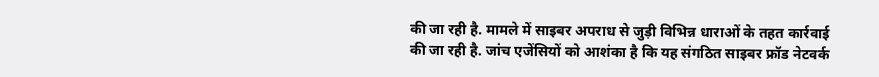की जा रही है. मामले में साइबर अपराध से जुड़ी विभिन्न धाराओं के तहत कार्रवाई की जा रही है. जांच एजेंसियों को आशंका है कि यह संगठित साइबर फ्रॉड नेटवर्क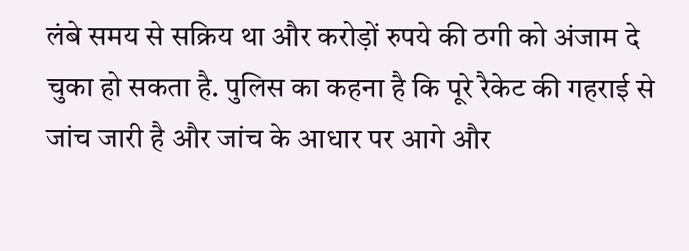लंबे समय से सक्रिय था और करोड़ों रुपये की ठगी को अंजाम दे चुका हो सकता है. पुलिस का कहना है कि पूरे रैकेट की गहराई से जांच जारी है और जांच के आधार पर आगे और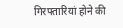गिरफ्तारियां होने की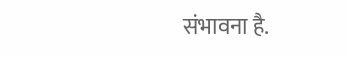संभावना है.